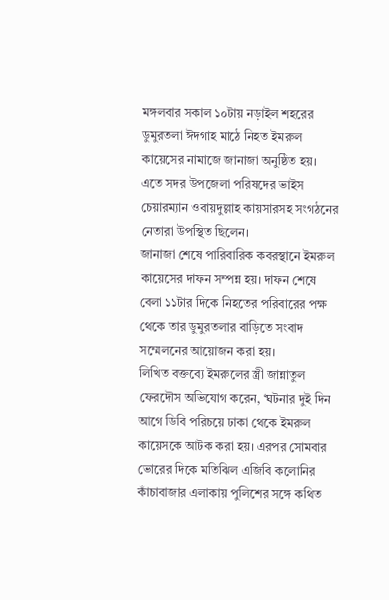মঙ্গলবার সকাল ১০টায় নড়াইল শহরের ডুমুরতলা ঈদগাহ মাঠে নিহত ইমরুল কায়েসের নামাজে জানাজা অনুষ্ঠিত হয়। এতে সদর উপজেলা পরিষদের ভাইস চেয়ারম্যান ওবায়দুল্লাহ কায়সারসহ সংগঠনের নেতারা উপস্থিত ছিলেন।
জানাজা শেষে পারিবারিক কবরস্থানে ইমরুল কায়েসের দাফন সম্পন্ন হয়। দাফন শেষে বেলা ১১টার দিকে নিহতের পরিবারের পক্ষ থেকে তার ডুমুরতলার বাড়িতে সংবাদ সম্মেলনের আয়োজন করা হয়।
লিখিত বক্তব্যে ইমরুলের স্ত্রী জান্নাতুল ফেরদৌস অভিযোগ করেন, ‘ঘটনার দুই দিন আগে ডিবি পরিচয়ে ঢাকা থেকে ইমরুল কায়েসকে আটক করা হয়। এরপর সোমবার ভোরের দিকে মতিঝিল এজিবি কলোনির কাঁচাবাজার এলাকায় পুলিশের সঙ্গে কথিত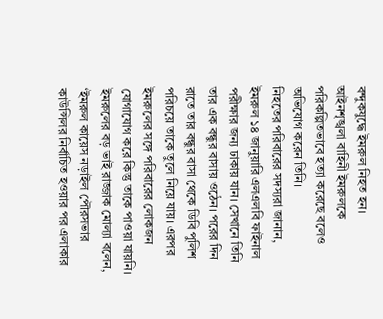বন্দুকযুদ্ধে ইমরুল নিহত হন।
আইনশৃঙ্খলা বাহিনী ইমরুলকে পরিকল্পিতভাবে হত্যা করেছে বলেও অভিযোগ করেন তিনি।
নিহতের পরিবারের সদস্যরা জানান, ইমরুল ১৪ জানুয়ারি এলএলবি ফাইনাল পরীক্ষার জন্য ঢাকায় যান। সেখানে তিনি তার এক বন্ধুর বাসায় ওঠেন। পরের দিন রাতে তার বন্ধুর বাসা থেকে ডিবি পুলিশ পরিচয়ে তাকে তুলে নিয়ে যায়। এরপর ইমরুলের সঙ্গে পরিবারের লোকজন যোগাযোগ করে কিন্তু তাকে পাওয়া যায়নি।
ইমরুলের বড় ভাই রাজ্জাক মোল্যা বলেন, ‘ইমরুল কায়েস নড়াইল পৌরসভার কাউন্সিলর নির্বাচিত হওয়ার পর এলাকার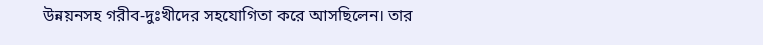উন্নয়নসহ গরীব-দুঃখীদের সহযোগিতা করে আসছিলেন। তার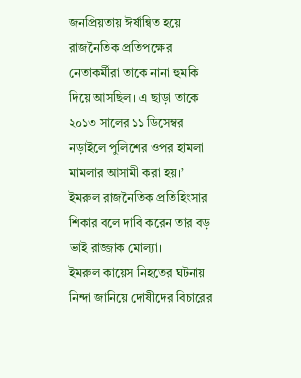জনপ্রিয়তায় ঈর্ষান্বিত হয়ে রাজনৈতিক প্রতিপক্ষের নেতাকর্মীরা তাকে নানা হুমকি দিয়ে আসছিল। এ ছাড়া তাকে ২০১৩ সালের ১১ ডিসেম্বর নড়াইলে পুলিশের ওপর হামলা মামলার আসামী করা হয়।’ ইমরুল রাজনৈতিক প্রতিহিংসার শিকার বলে দাবি করেন তার বড় ভাই রাজ্জাক মোল্যা।
ইমরুল কায়েস নিহতের ঘটনায় নিন্দা জানিয়ে দোষীদের বিচারের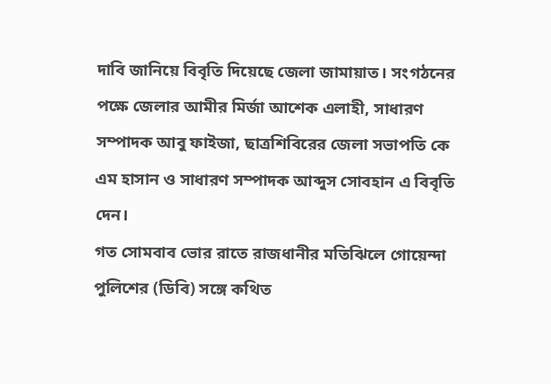দাবি জানিয়ে বিবৃতি দিয়েছে জেলা জামায়াত। সংগঠনের পক্ষে জেলার আমীর মির্জা আশেক এলাহী, সাধারণ সম্পাদক আবু ফাইজা, ছাত্রশিবিরের জেলা সভাপতি কে এম হাসান ও সাধারণ সম্পাদক আব্দুস সোবহান এ বিবৃতি দেন।
গত সোমবাব ভোর রাতে রাজধানীর মতিঝিলে গোয়েন্দা পুলিশের (ডিবি) সঙ্গে কথিত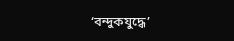‘বন্দুকযুদ্ধে’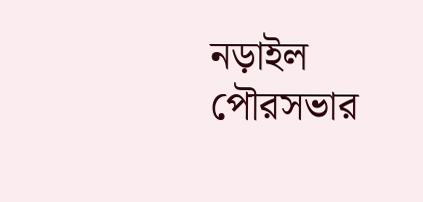নড়াইল পৌরসভার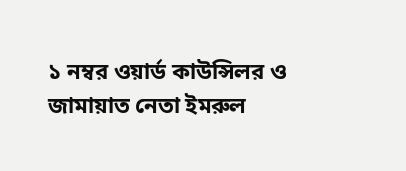১ নম্বর ওয়ার্ড কাউন্সিলর ও জামায়াত নেতা ইমরুল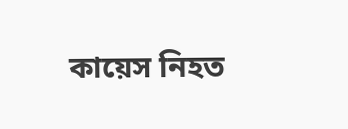কায়েস নিহত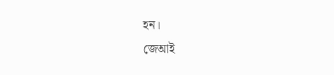হন।
জেআই